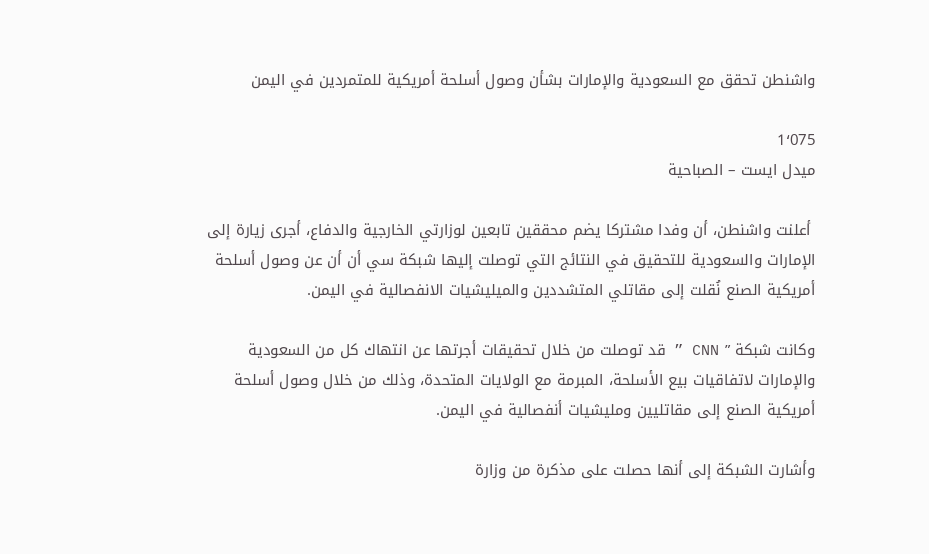واشنطن تحقق مع السعودية والإمارات بشأن وصول أسلحة أمريكية للمتمردين في اليمن

1٬075
ميدل ايست – الصباحية

 أعلنت واشنطن، أن وفدا مشتركا يضم محققين تابعين لوزارتي الخارجية والدفاع، أجرى زيارة إلى الإمارات والسعودية للتحقيق في النتائج التي توصلت إليها شبكة سي أن أن عن وصول أسلحة أمريكية الصنع نُقلت إلى مقاتلي المتشددين والميليشيات الانفصالية في اليمن.

وكانت شبكة ” CNN ” قد توصلت من خلال تحقيقات أجرتها عن انتهاك كل من السعودية والإمارات لاتفاقيات بيع الأسلحة، المبرمة مع الولايات المتحدة، وذلك من خلال وصول أسلحة أمريكية الصنع إلى مقاتليين ومليشيات أنفصالية في اليمن.

وأشارت الشبكة إلى أنها حصلت على مذكرة من وزارة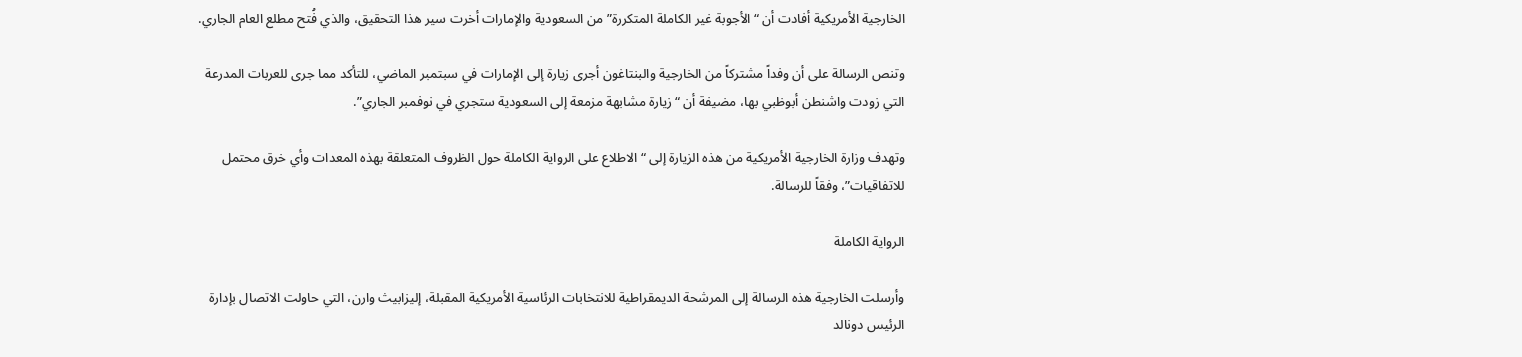الخارجية الأمريكية أفادت أن “الأجوبة غير الكاملة المتكررة” من السعودية والإمارات أخرت سير هذا التحقيق، والذي فُتح مطلع العام الجاري.

وتنص الرسالة على أن وفداً مشتركاً من الخارجية والبنتاغون أجرى زيارة إلى الإمارات في سبتمبر الماضي، للتأكد مما جرى للعربات المدرعة التي زودت واشنطن أبوظبي بها، مضيفة أن “زيارة مشابهة مزمعة إلى السعودية ستجري في نوفمبر الجاري”.

وتهدف وزارة الخارجية الأمريكية من هذه الزيارة إلى “الاطلاع على الرواية الكاملة حول الظروف المتعلقة بهذه المعدات وأي خرق محتمل للاتفاقيات”، وفقاً للرسالة.

الرواية الكاملة

وأرسلت الخارجية هذه الرسالة إلى المرشحة الديمقراطية للانتخابات الرئاسية الأمريكية المقبلة، إليزابيث وارن، التي حاولت الاتصال بإدارة الرئيس دونالد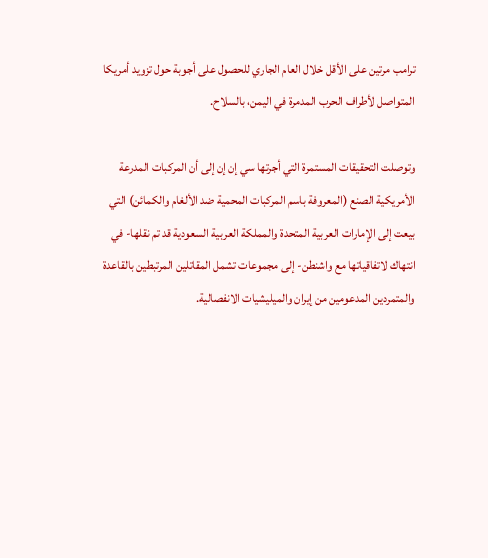ترامب مرتين على الأقل خلال العام الجاري للحصول على أجوبة حول تزويد أمريكا المتواصل لأطراف الحرب المدمرة في اليمن، بالسلاح.

وتوصلت التحقيقات المستمرة التي أجرتها سي إن إن إلى أن المركبات المدرعة الأمريكية الصنع (المعروفة باسم المركبات المحمية ضد الألغام والكمائن) التي بيعت إلى الإمارات العربية المتحدة والمملكة العربية السعودية قد تم نقلها- في انتهاك لاتفاقياتها مع واشنطن- إلى مجموعات تشمل المقاتلين المرتبطين بالقاعدة والمتمردين المدعومين من إيران والميليشيات الانفصالية.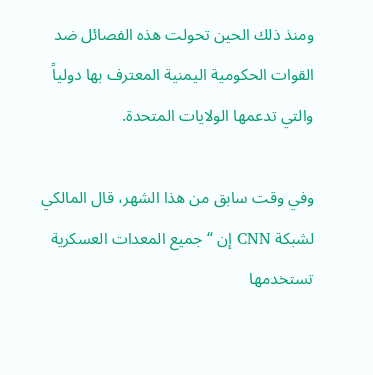ومنذ ذلك الحين تحولت هذه الفصائل ضد القوات الحكومية اليمنية المعترف بها دولياً والتي تدعمها الولايات المتحدة.

وفي وقت سابق من هذا الشهر، قال المالكي لشبكة CNN إن “جميع المعدات العسكرية تستخدمها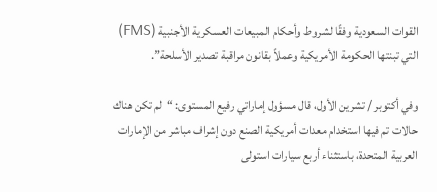القوات السعودية وفقًا لشروط وأحكام المبيعات العسكرية الأجنبية (FMS) التي تبنتها الحكومة الأمريكية وعملاً بقانون مراقبة تصدير الأسلحة”.

وفي أكتوبر / تشرين الأول، قال مسؤول إماراتي رفيع المستوى: “لم تكن هناك حالات تم فيها استخدام معدات أمريكية الصنع دون إشراف مباشر من الإمارات العربية المتحدة، باستثناء أربع سيارات استولى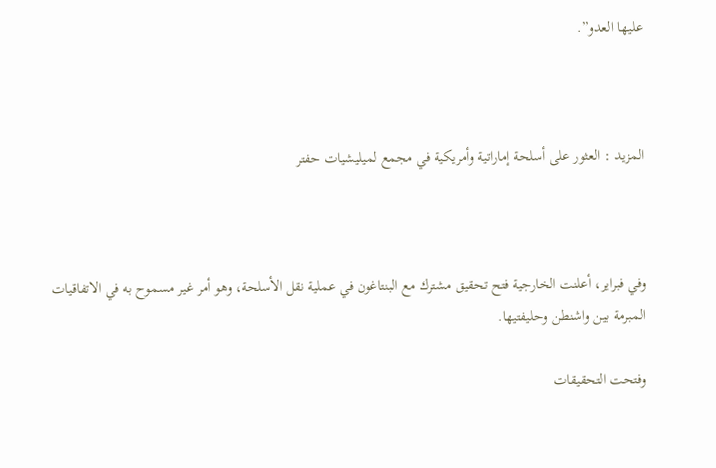عليها العدو”.



المزيد : العثور على أسلحة إماراتية وأمريكية في مجمع لميليشيات حفتر



وفي فبراير، أعلنت الخارجية فتح تحقيق مشترك مع البنتاغون في عملية نقل الأسلحة، وهو أمر غير مسموح به في الاتفاقيات المبرمة بين واشنطن وحليفتيها.

وفتحت التحقيقات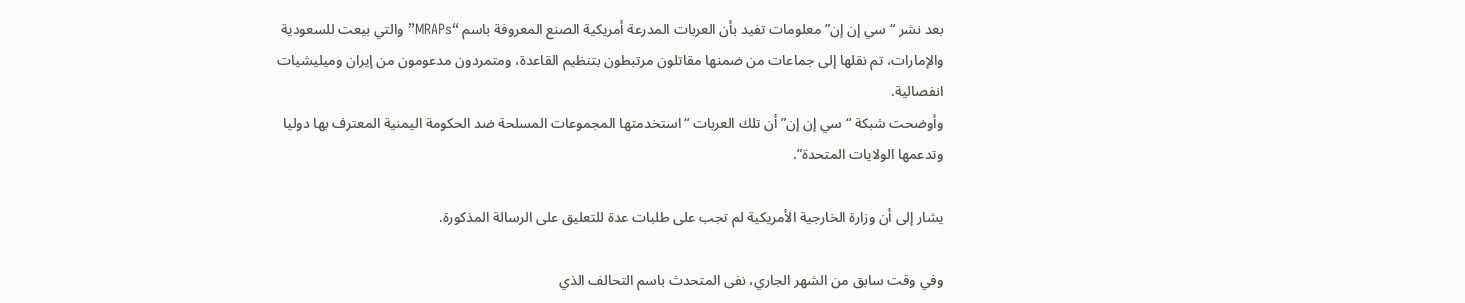بعد نشر “سي إن إن” معلومات تفيد بأن العربات المدرعة أمريكية الصنع المعروفة باسم “MRAPs” والتي بيعت للسعودية والإمارات، تم نقلها إلى جماعات من ضمنها مقاتلون مرتبطون بتنظيم القاعدة، ومتمردون مدعومون من إيران وميليشيات انفصالية.
وأوضحت شبكة “سي إن إن” أن تلك العربات “استخدمتها المجموعات المسلحة ضد الحكومة اليمنية المعترف بها دوليا وتدعمها الولايات المتحدة”.

يشار إلى أن وزارة الخارجية الأمريكية لم تجب على طلبات عدة للتعليق على الرسالة المذكورة.

وفي وقت سابق من الشهر الجاري، نفى المتحدث باسم التحالف الذي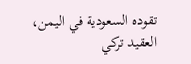تقوده السعودية في اليمن، العقيد تركي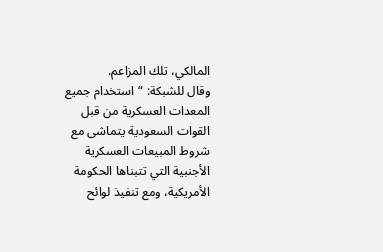المالكي، تلك المزاعم.
وقال للشبكة: “استخدام جميع المعدات العسكرية من قبل القوات السعودية يتماشى مع شروط المبيعات العسكرية الأجنبية التي تتبناها الحكومة الأمريكية، ومع تنفيذ لوائح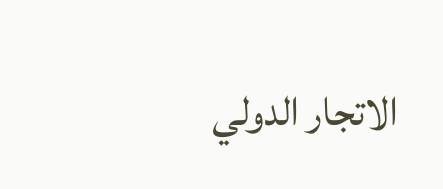الاتجار الدولي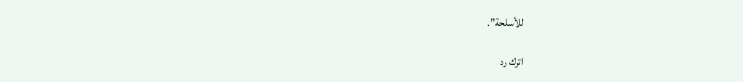للأسلحة”.

اترك رد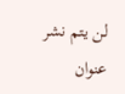لن يتم نشر عنوان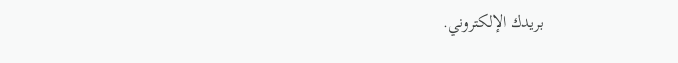بريدك الإلكتروني.